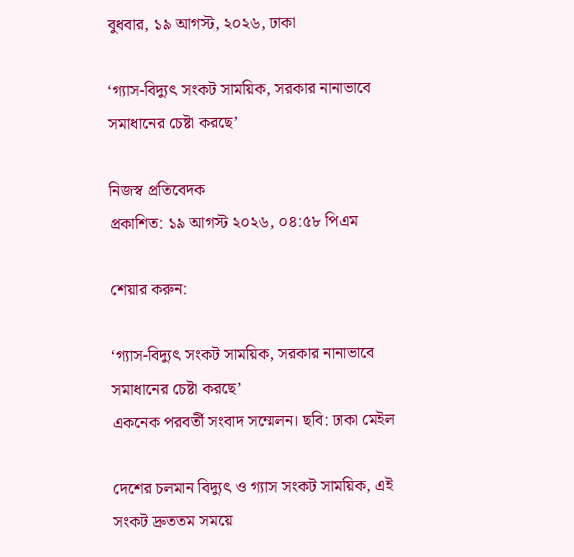বুধবার, ১৯ আগস্ট, ২০২৬, ঢাকা

‘গ্যাস-বিদ্যুৎ সংকট সাময়িক, সরকার নানাভাবে সমাধানের চেষ্টা করছে’

নিজস্ব প্রতিবেদক
প্রকাশিত: ১৯ আগস্ট ২০২৬, ০৪:৫৮ পিএম

শেয়ার করুন:

‘গ্যাস-বিদ্যুৎ সংকট সাময়িক, সরকার নানাভাবে সমাধানের চেষ্টা করছে’
একনেক পরবর্তী সংবাদ সম্মেলন। ছবি: ঢাকা মেইল

দেশের চলমান বিদ্যুৎ ও গ্যাস সংকট সাময়িক, এই সংকট দ্রুততম সময়ে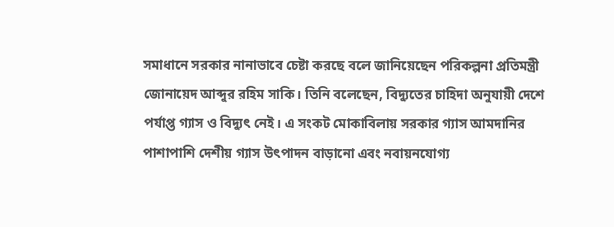সমাধানে সরকার নানাভাবে চেষ্টা করছে বলে জানিয়েছেন পরিকল্পনা প্রতিমন্ত্রী জোনায়েদ আব্দুর রহিম সাকি। তিনি বলেছেন, বিদ্যুতের চাহিদা অনুযায়ী দেশে পর্যাপ্ত গ্যাস ও বিদ্যুৎ নেই। এ সংকট মোকাবিলায় সরকার গ্যাস আমদানির পাশাপাশি দেশীয় গ্যাস উৎপাদন বাড়ানো এবং নবায়নযোগ্য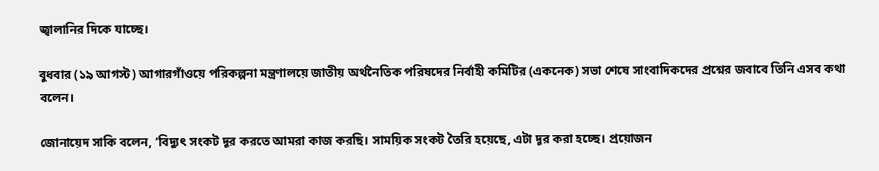জ্বালানির দিকে যাচ্ছে।

বুধবার (১৯ আগস্ট) আগারগাঁওয়ে পরিকল্পনা মন্ত্রণালয়ে জাতীয় অর্থনৈতিক পরিষদের নির্বাহী কমিটির (একনেক) সভা শেষে সাংবাদিকদের প্রশ্নের জবাবে তিনি এসব কথা বলেন।

জোনায়েদ সাকি বলেন, ‘বিদ্যুৎ সংকট দূর করতে আমরা কাজ করছি। সাময়িক সংকট তৈরি হয়েছে, এটা দূর করা হচ্ছে। প্রয়োজন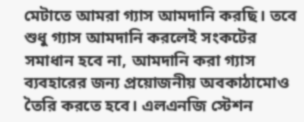মেটাতে আমরা গ্যাস আমদানি করছি। তবে শুধু গ্যাস আমদানি করলেই সংকটের সমাধান হবে না, আমদানি করা গ্যাস ব্যবহারের জন্য প্রয়োজনীয় অবকাঠামোও তৈরি করতে হবে। এলএনজি স্টেশন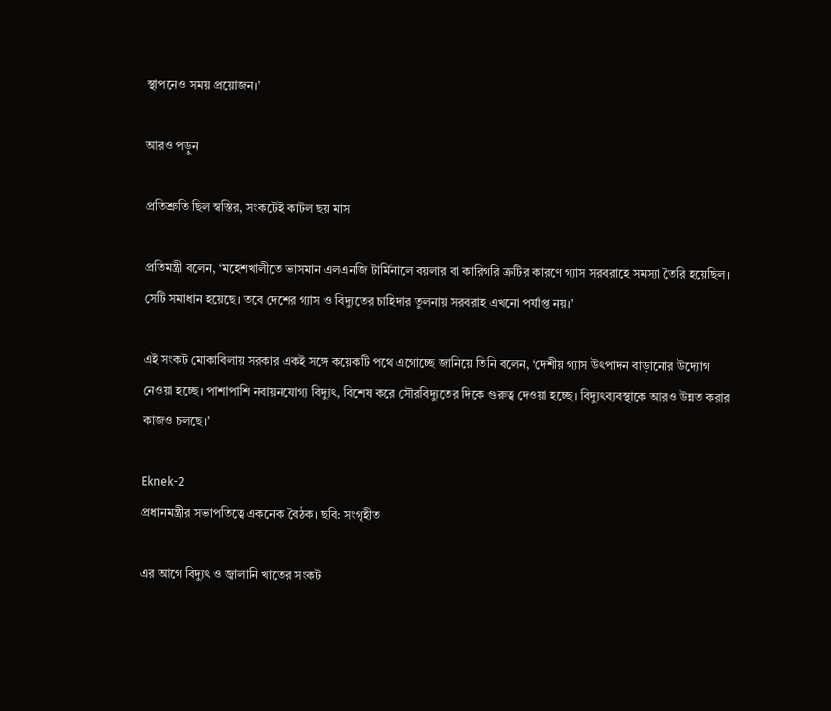স্থাপনেও সময় প্রয়োজন।’

আরও পড়ুন

প্রতিশ্রুতি ছিল স্বস্তির, সংকটেই কাটল ছয় মাস

প্রতিমন্ত্রী বলেন, ‘মহেশখালীতে ভাসমান এলএনজি টার্মিনালে বয়লার বা কারিগরি ত্রুটির কারণে গ্যাস সরবরাহে সমস্যা তৈরি হয়েছিল। সেটি সমাধান হয়েছে। তবে দেশের গ্যাস ও বিদ্যুতের চাহিদার তুলনায় সরবরাহ এখনো পর্যাপ্ত নয়।’

এই সংকট মোকাবিলায় সরকার একই সঙ্গে কয়েকটি পথে এগোচ্ছে জানিয়ে তিনি বলেন, ‘দেশীয় গ্যাস উৎপাদন বাড়ানোর উদ্যোগ নেওয়া হচ্ছে। পাশাপাশি নবায়নযোগ্য বিদ্যুৎ, বিশেষ করে সৌরবিদ্যুতের দিকে গুরুত্ব দেওয়া হচ্ছে। বিদ্যুৎব্যবস্থাকে আরও উন্নত করার কাজও চলছে।’

Eknek-2
প্রধানমন্ত্রীর সভাপতিত্বে একনেক বৈঠক। ছবি: সংগৃহীত

এর আগে বিদ্যুৎ ও জ্বালানি খাতের সংকট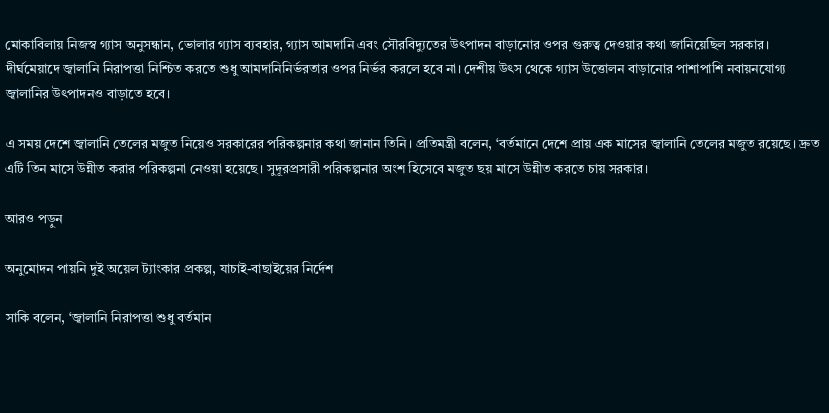মোকাবিলায় নিজস্ব গ্যাস অনুসন্ধান, ভোলার গ্যাস ব্যবহার, গ্যাস আমদানি এবং সৌরবিদ্যুতের উৎপাদন বাড়ানোর ওপর গুরুত্ব দেওয়ার কথা জানিয়েছিল সরকার। দীর্ঘমেয়াদে জ্বালানি নিরাপত্তা নিশ্চিত করতে শুধু আমদানিনির্ভরতার ওপর নির্ভর করলে হবে না। দেশীয় উৎস থেকে গ্যাস উত্তোলন বাড়ানোর পাশাপাশি নবায়নযোগ্য জ্বালানির উৎপাদনও বাড়াতে হবে।

এ সময় দেশে জ্বালানি তেলের মজুত নিয়েও সরকারের পরিকল্পনার কথা জানান তিনি। প্রতিমন্ত্রী বলেন, ‘বর্তমানে দেশে প্রায় এক মাসের জ্বালানি তেলের মজুত রয়েছে। দ্রুত এটি তিন মাসে উন্নীত করার পরিকল্পনা নেওয়া হয়েছে। সুদূরপ্রসারী পরিকল্পনার অংশ হিসেবে মজুত ছয় মাসে উন্নীত করতে চায় সরকার।

আরও পড়ুন

অনুমোদন পায়নি দুই অয়েল ট্যাংকার প্রকল্প, যাচাই-বাছাইয়ের নির্দেশ

সাকি বলেন, ‘জ্বালানি নিরাপত্তা শুধু বর্তমান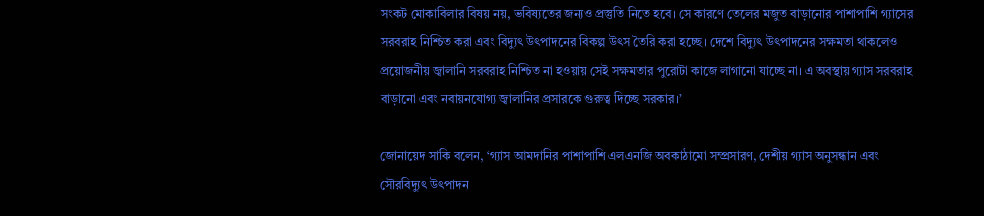সংকট মোকাবিলার বিষয় নয়, ভবিষ্যতের জন্যও প্রস্তুতি নিতে হবে। সে কারণে তেলের মজুত বাড়ানোর পাশাপাশি গ্যাসের সরবরাহ নিশ্চিত করা এবং বিদ্যুৎ উৎপাদনের বিকল্প উৎস তৈরি করা হচ্ছে। দেশে বিদ্যুৎ উৎপাদনের সক্ষমতা থাকলেও প্রয়োজনীয় জ্বালানি সরবরাহ নিশ্চিত না হওয়ায় সেই সক্ষমতার পুরোটা কাজে লাগানো যাচ্ছে না। এ অবস্থায় গ্যাস সরবরাহ বাড়ানো এবং নবায়নযোগ্য জ্বালানির প্রসারকে গুরুত্ব দিচ্ছে সরকার।’

জোনায়েদ সাকি বলেন, ‘গ্যাস আমদানির পাশাপাশি এলএনজি অবকাঠামো সম্প্রসারণ, দেশীয় গ্যাস অনুসন্ধান এবং সৌরবিদ্যুৎ উৎপাদন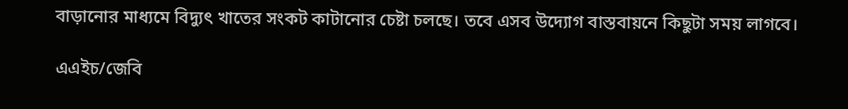বাড়ানোর মাধ্যমে বিদ্যুৎ খাতের সংকট কাটানোর চেষ্টা চলছে। তবে এসব উদ্যোগ বাস্তবায়নে কিছুটা সময় লাগবে।

এএইচ/জেবি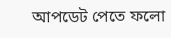আপডেট পেতে ফলো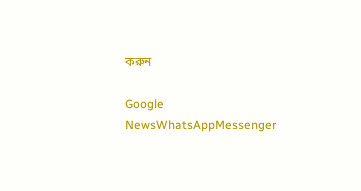করুন

Google NewsWhatsAppMessenger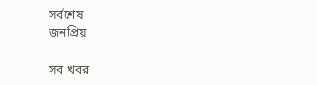সর্বশেষ
জনপ্রিয়

সব খবর